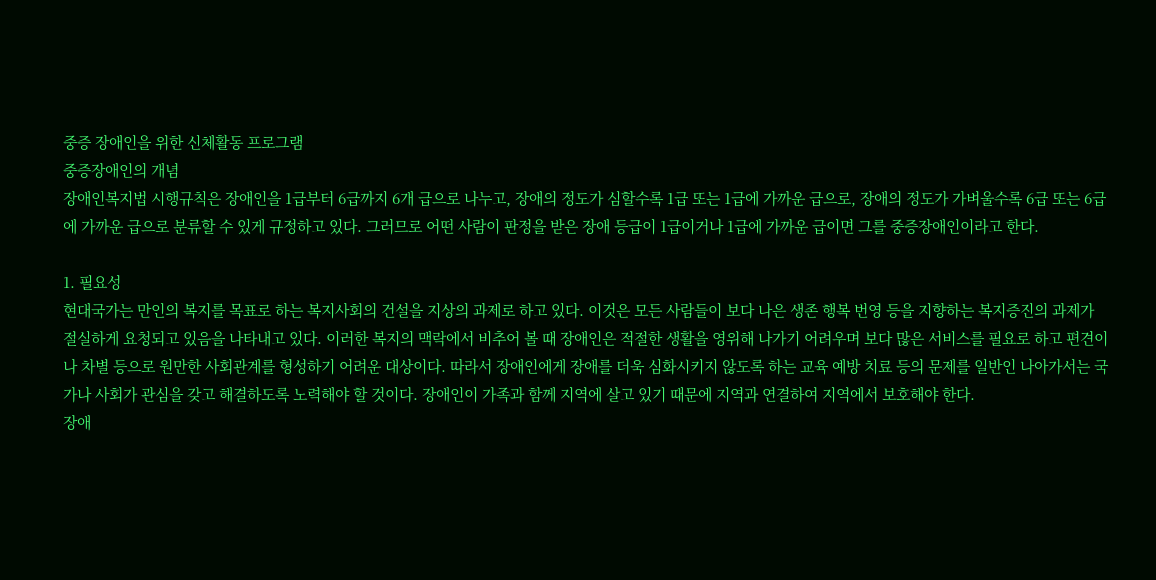중증 장애인을 위한 신체활동 프로그램
중증장애인의 개념
장애인복지법 시행규칙은 장애인을 1급부터 6급까지 6개 급으로 나누고, 장애의 정도가 심할수록 1급 또는 1급에 가까운 급으로, 장애의 정도가 가벼울수록 6급 또는 6급에 가까운 급으로 분류할 수 있게 규정하고 있다. 그러므로 어떤 사람이 판정을 받은 장애 등급이 1급이거나 1급에 가까운 급이면 그를 중증장애인이라고 한다.

1. 필요성
현대국가는 만인의 복지를 목표로 하는 복지사회의 건설을 지상의 과제로 하고 있다. 이것은 모든 사람들이 보다 나은 생존 행복 번영 등을 지향하는 복지증진의 과제가 절실하게 요청되고 있음을 나타내고 있다. 이러한 복지의 맥락에서 비추어 볼 때 장애인은 적절한 생활을 영위해 나가기 어려우며 보다 많은 서비스를 필요로 하고 편견이나 차별 등으로 원만한 사회관계를 형성하기 어려운 대상이다. 따라서 장애인에게 장애를 더욱 심화시키지 않도록 하는 교육 예방 치료 등의 문제를 일반인 나아가서는 국가나 사회가 관심을 갖고 해결하도록 노력해야 할 것이다. 장애인이 가족과 함께 지역에 살고 있기 때문에 지역과 연결하여 지역에서 보호해야 한다.
장애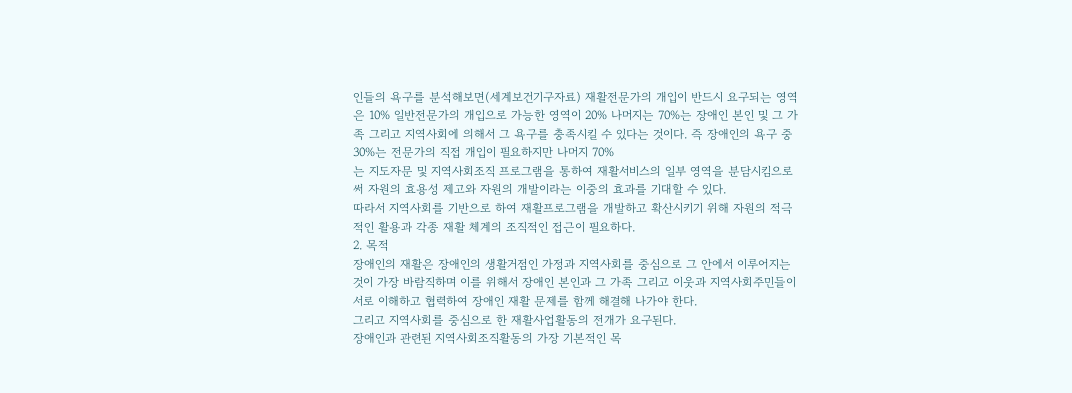인들의 욕구를 분석해보면(세계보건기구자료) 재활전문가의 개입이 반드시 요구되는 영역은 10% 일반전문가의 개입으로 가능한 영역이 20% 나머지는 70%는 장애인 본인 및 그 가족 그리고 지역사회에 의해서 그 욕구를 충족시킬 수 있다는 것이다. 즉 장애인의 욕구 중 30%는 전문가의 직접 개입이 필요하지만 나머지 70%
는 지도자문 및 지역사회조직 프로그램을 통하여 재활서비스의 일부 영역을 분담시킴으로써 자원의 효용성 제고와 자원의 개발이라는 이중의 효과를 기대할 수 있다.
따라서 지역사회를 기반으로 하여 재활프로그램을 개발하고 확산시키기 위해 자원의 적극적인 활용과 각종 재활 체계의 조직적인 접근이 필요하다.
2. 목적
장애인의 재활은 장애인의 생활거점인 가정과 지역사회를 중심으로 그 안에서 이루어지는 것이 가장 바람직하며 이를 위해서 장애인 본인과 그 가족 그리고 이웃과 지역사회주민들이 서로 이해하고 협력하여 장애인 재활 문제를 함께 해결해 나가야 한다.
그리고 지역사회를 중심으로 한 재활사업활동의 전개가 요구된다.
장애인과 관련된 지역사회조직활동의 가장 기본적인 목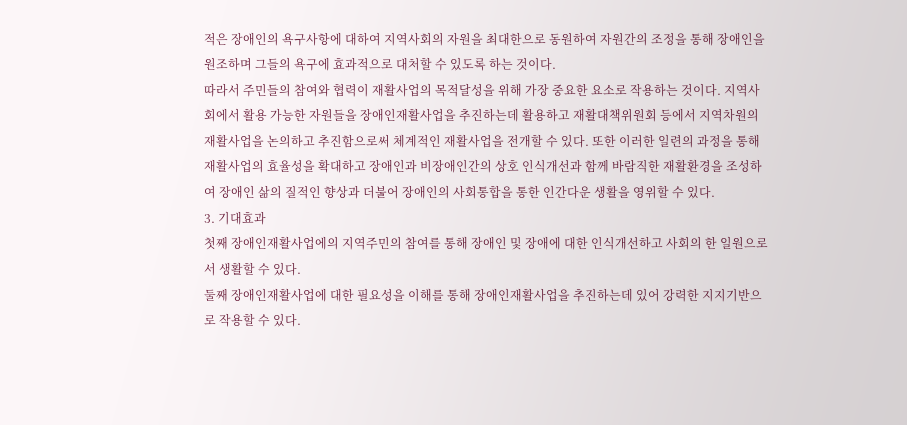적은 장애인의 욕구사항에 대하여 지역사회의 자원을 최대한으로 동원하여 자원간의 조정을 통해 장애인을 원조하며 그들의 욕구에 효과적으로 대처할 수 있도록 하는 것이다.
따라서 주민들의 참여와 협력이 재활사업의 목적달성을 위해 가장 중요한 요소로 작용하는 것이다. 지역사회에서 활용 가능한 자원들을 장애인재활사업을 추진하는데 활용하고 재활대책위원회 등에서 지역차원의 재활사업을 논의하고 추진함으로써 체계적인 재활사업을 전개할 수 있다. 또한 이러한 일련의 과정을 통해 재활사업의 효율성을 확대하고 장애인과 비장애인간의 상호 인식개선과 함께 바람직한 재활환경을 조성하여 장애인 삶의 질적인 향상과 더불어 장애인의 사회통합을 통한 인간다운 생활을 영위할 수 있다.
3. 기대효과
첫째 장애인재활사업에의 지역주민의 참여를 통해 장애인 및 장애에 대한 인식개선하고 사회의 한 일원으로서 생활할 수 있다.
둘째 장애인재활사업에 대한 필요성을 이해를 통해 장애인재활사업을 추진하는데 있어 강력한 지지기반으로 작용할 수 있다.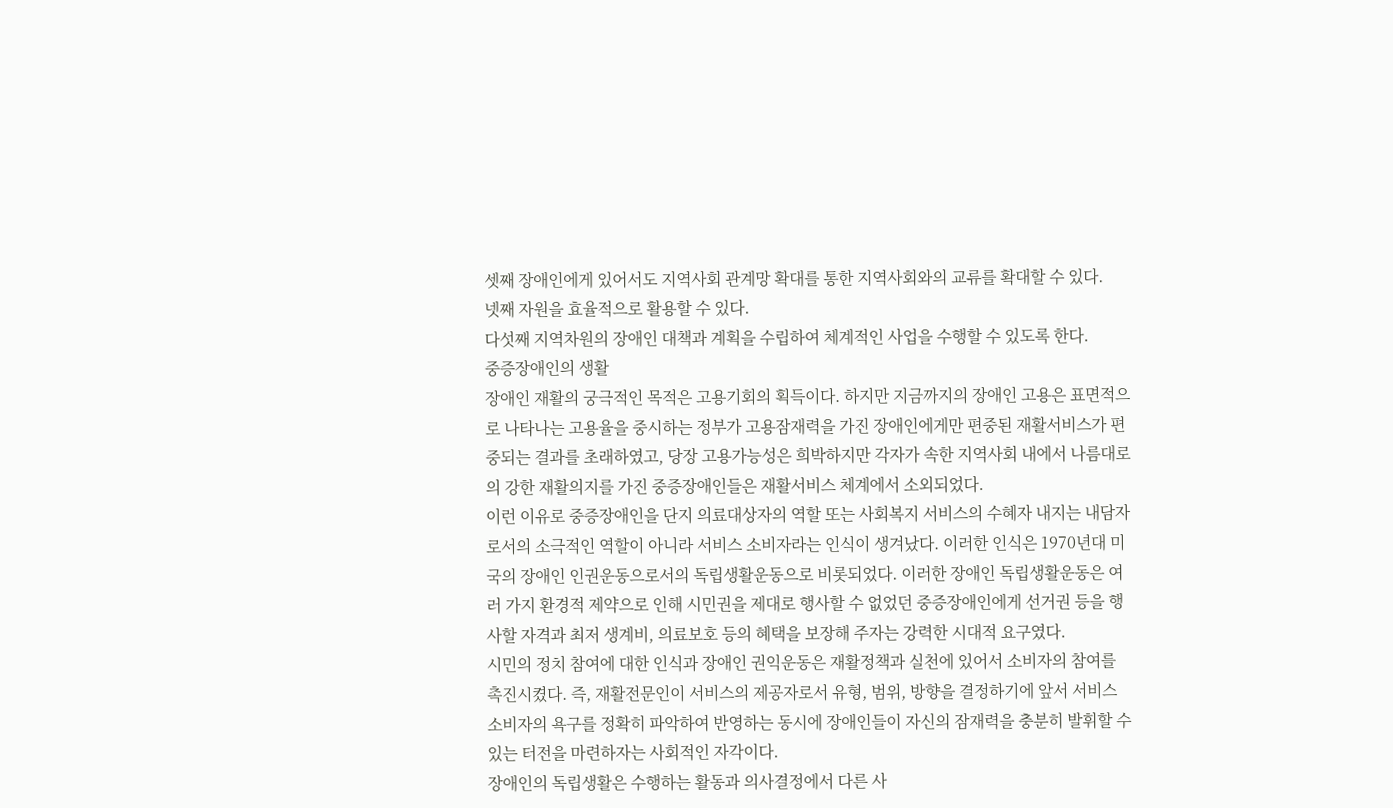셋째 장애인에게 있어서도 지역사회 관계망 확대를 통한 지역사회와의 교류를 확대할 수 있다.
넷째 자원을 효율적으로 활용할 수 있다.
다섯째 지역차원의 장애인 대책과 계획을 수립하여 체계적인 사업을 수행할 수 있도록 한다.
중증장애인의 생활
장애인 재활의 궁극적인 목적은 고용기회의 획득이다. 하지만 지금까지의 장애인 고용은 표면적으로 나타나는 고용율을 중시하는 정부가 고용잠재력을 가진 장애인에게만 편중된 재활서비스가 편중되는 결과를 초래하였고, 당장 고용가능성은 희박하지만 각자가 속한 지역사회 내에서 나름대로의 강한 재활의지를 가진 중증장애인들은 재활서비스 체계에서 소외되었다.
이런 이유로 중증장애인을 단지 의료대상자의 역할 또는 사회복지 서비스의 수혜자 내지는 내담자로서의 소극적인 역할이 아니라 서비스 소비자라는 인식이 생겨났다. 이러한 인식은 1970년대 미국의 장애인 인권운동으로서의 독립생활운동으로 비롯되었다. 이러한 장애인 독립생활운동은 여러 가지 환경적 제약으로 인해 시민권을 제대로 행사할 수 없었던 중증장애인에게 선거권 등을 행사할 자격과 최저 생계비, 의료보호 등의 혜택을 보장해 주자는 강력한 시대적 요구였다.
시민의 정치 참여에 대한 인식과 장애인 권익운동은 재활정책과 실천에 있어서 소비자의 참여를 촉진시켰다. 즉, 재활전문인이 서비스의 제공자로서 유형, 범위, 방향을 결정하기에 앞서 서비스 소비자의 욕구를 정확히 파악하여 반영하는 동시에 장애인들이 자신의 잠재력을 충분히 발휘할 수 있는 터전을 마련하자는 사회적인 자각이다.
장애인의 독립생활은 수행하는 활동과 의사결정에서 다른 사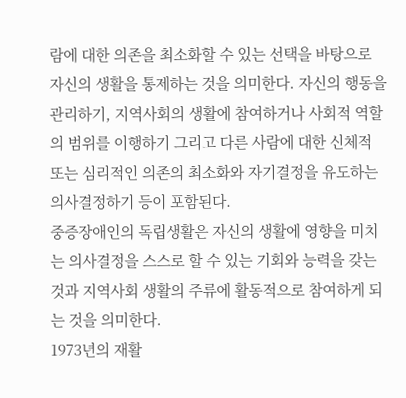람에 대한 의존을 최소화할 수 있는 선택을 바탕으로 자신의 생활을 통제하는 것을 의미한다. 자신의 행동을 관리하기, 지역사회의 생활에 참여하거나 사회적 역할의 범위를 이행하기 그리고 다른 사람에 대한 신체적 또는 심리적인 의존의 최소화와 자기결정을 유도하는 의사결정하기 등이 포함된다.
중증장애인의 독립생활은 자신의 생활에 영향을 미치는 의사결정을 스스로 할 수 있는 기회와 능력을 갖는 것과 지역사회 생활의 주류에 활동적으로 참여하게 되는 것을 의미한다.
1973년의 재활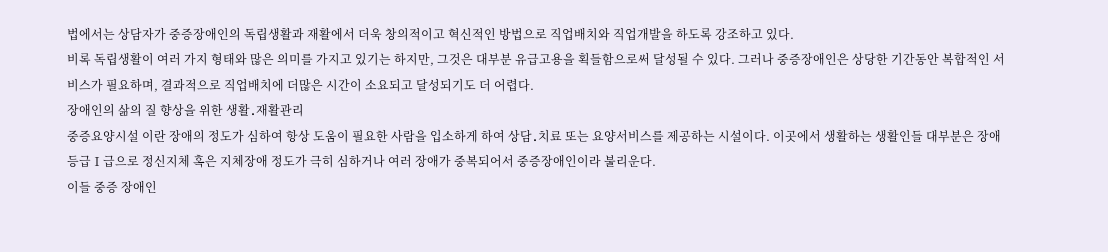법에서는 상담자가 중증장애인의 독립생활과 재활에서 더욱 창의적이고 혁신적인 방법으로 직업배치와 직업개발을 하도록 강조하고 있다.
비록 독립생활이 여러 가지 형태와 많은 의미를 가지고 있기는 하지만, 그것은 대부분 유급고용을 획들함으로써 달성될 수 있다. 그러나 중증장애인은 상당한 기간동안 복합적인 서비스가 필요하며, 결과적으로 직업배치에 더많은 시간이 소요되고 달성되기도 더 어렵다.
장애인의 삶의 질 향상을 위한 생활․재활관리
중증요양시설 이란 장애의 정도가 심하여 항상 도움이 필요한 사람을 입소하게 하여 상담․치료 또는 요양서비스를 제공하는 시설이다. 이곳에서 생활하는 생활인들 대부분은 장애등급Ⅰ급으로 정신지체 혹은 지체장애 정도가 극히 심하거나 여러 장애가 중복되어서 중증장애인이라 불리운다.
이들 중증 장애인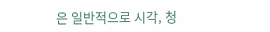은 일반적으로 시각, 청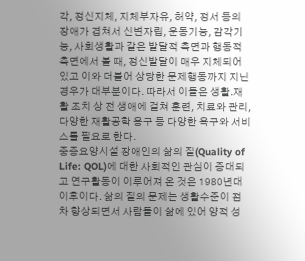각, 정신지체, 지체부자유, 허약, 정서 등의 장애가 겹쳐서 신변자립, 운동기능, 감각기능, 사회생활과 같은 발달적 측면과 행동적 측면에서 볼 때, 정신발달이 매우 지체되어 있고 이와 더불어 상당한 문제행동까지 지닌 경우가 대부분이다. 따라서 이들은 생활․재활 조치 상 전 생애에 걸쳐 훈련, 치료와 관리, 다양한 재활공학 용구 등 다양한 욕구와 서비스를 필요로 한다.
중증요양시설 장애인의 삶의 질(Quality of Life: QOL)에 대한 사회적인 관심이 증대되고 연구활동이 이루어져 온 것은 1980년대 이후이다. 삶의 질의 문제는 생활수준이 점차 향상되면서 사람들이 삶에 있어 양적 성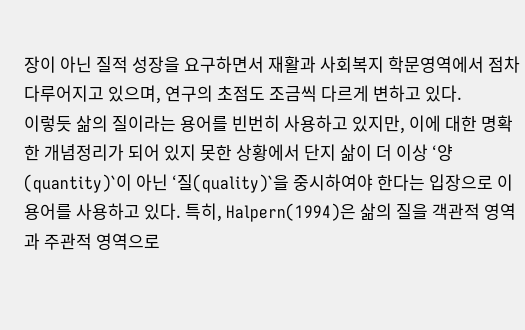장이 아닌 질적 성장을 요구하면서 재활과 사회복지 학문영역에서 점차 다루어지고 있으며, 연구의 초점도 조금씩 다르게 변하고 있다.
이렇듯 삶의 질이라는 용어를 빈번히 사용하고 있지만, 이에 대한 명확한 개념정리가 되어 있지 못한 상황에서 단지 삶이 더 이상 ‘양(quantity)`이 아닌 ‘질(quality)`을 중시하여야 한다는 입장으로 이 용어를 사용하고 있다. 특히, Halpern(1994)은 삶의 질을 객관적 영역과 주관적 영역으로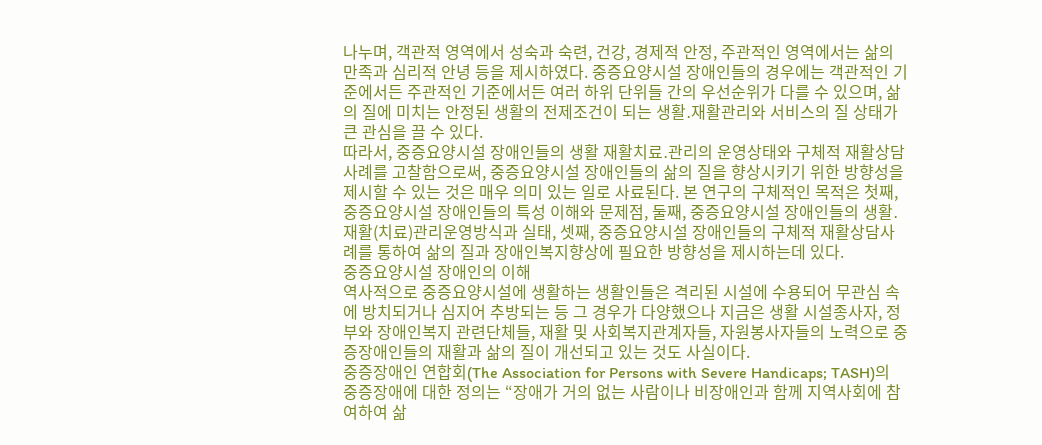나누며, 객관적 영역에서 성숙과 숙련, 건강, 경제적 안정, 주관적인 영역에서는 삶의 만족과 심리적 안녕 등을 제시하였다. 중증요양시설 장애인들의 경우에는 객관적인 기준에서든 주관적인 기준에서든 여러 하위 단위들 간의 우선순위가 다를 수 있으며, 삶의 질에 미치는 안정된 생활의 전제조건이 되는 생활․재활관리와 서비스의 질 상태가 큰 관심을 끌 수 있다.
따라서, 중증요양시설 장애인들의 생활 재활치료․관리의 운영상태와 구체적 재활상담 사례를 고찰함으로써, 중증요양시설 장애인들의 삶의 질을 향상시키기 위한 방향성을 제시할 수 있는 것은 매우 의미 있는 일로 사료된다. 본 연구의 구체적인 목적은 첫째, 중증요양시설 장애인들의 특성 이해와 문제점, 둘째, 중증요양시설 장애인들의 생활․재활(치료)관리운영방식과 실태, 셋째, 중증요양시설 장애인들의 구체적 재활상담사례를 통하여 삶의 질과 장애인복지향상에 필요한 방향성을 제시하는데 있다.
중증요양시설 장애인의 이해
역사적으로 중증요양시설에 생활하는 생활인들은 격리된 시설에 수용되어 무관심 속에 방치되거나 심지어 추방되는 등 그 경우가 다양했으나 지금은 생활 시설종사자, 정부와 장애인복지 관련단체들, 재활 및 사회복지관계자들, 자원봉사자들의 노력으로 중증장애인들의 재활과 삶의 질이 개선되고 있는 것도 사실이다.
중증장애인 연합회(The Association for Persons with Severe Handicaps; TASH)의 중증장애에 대한 정의는 “장애가 거의 없는 사람이나 비장애인과 함께 지역사회에 참여하여 삶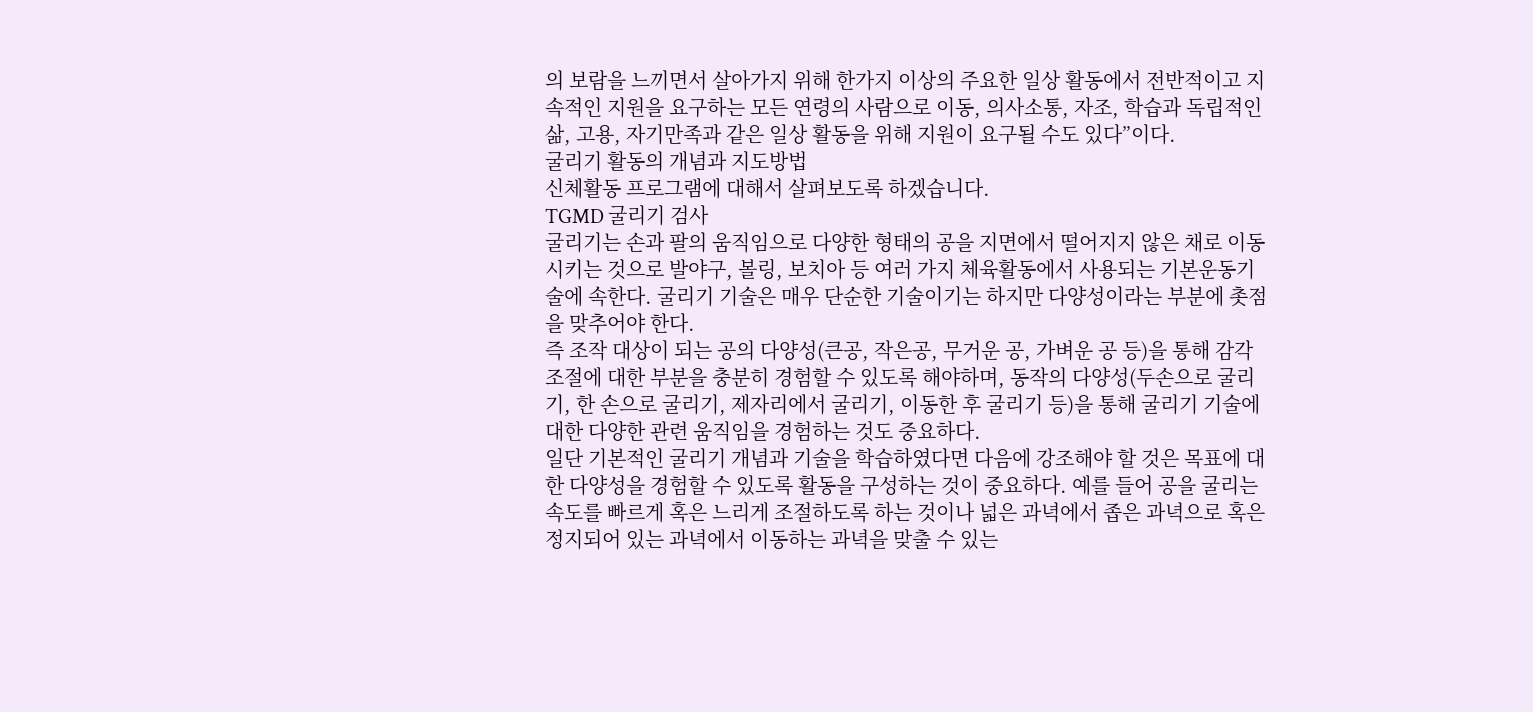의 보람을 느끼면서 살아가지 위해 한가지 이상의 주요한 일상 활동에서 전반적이고 지속적인 지원을 요구하는 모든 연령의 사람으로 이동, 의사소통, 자조, 학습과 독립적인 삶, 고용, 자기만족과 같은 일상 활동을 위해 지원이 요구될 수도 있다”이다.
굴리기 활동의 개념과 지도방법
신체활동 프로그램에 대해서 살펴보도록 하겠습니다.
TGMD 굴리기 검사
굴리기는 손과 팔의 움직임으로 다양한 형태의 공을 지면에서 떨어지지 않은 채로 이동시키는 것으로 발야구, 볼링, 보치아 등 여러 가지 체육활동에서 사용되는 기본운동기술에 속한다. 굴리기 기술은 매우 단순한 기술이기는 하지만 다양성이라는 부분에 촛점을 맞추어야 한다.
즉 조작 대상이 되는 공의 다양성(큰공, 작은공, 무거운 공, 가벼운 공 등)을 통해 감각 조절에 대한 부분을 충분히 경험할 수 있도록 해야하며, 동작의 다양성(두손으로 굴리기, 한 손으로 굴리기, 제자리에서 굴리기, 이동한 후 굴리기 등)을 통해 굴리기 기술에 대한 다양한 관련 움직임을 경험하는 것도 중요하다.
일단 기본적인 굴리기 개념과 기술을 학습하였다면 다음에 강조해야 할 것은 목표에 대한 다양성을 경험할 수 있도록 활동을 구성하는 것이 중요하다. 예를 들어 공을 굴리는 속도를 빠르게 혹은 느리게 조절하도록 하는 것이나 넓은 과녁에서 좁은 과녁으로 혹은 정지되어 있는 과녁에서 이동하는 과녁을 맞출 수 있는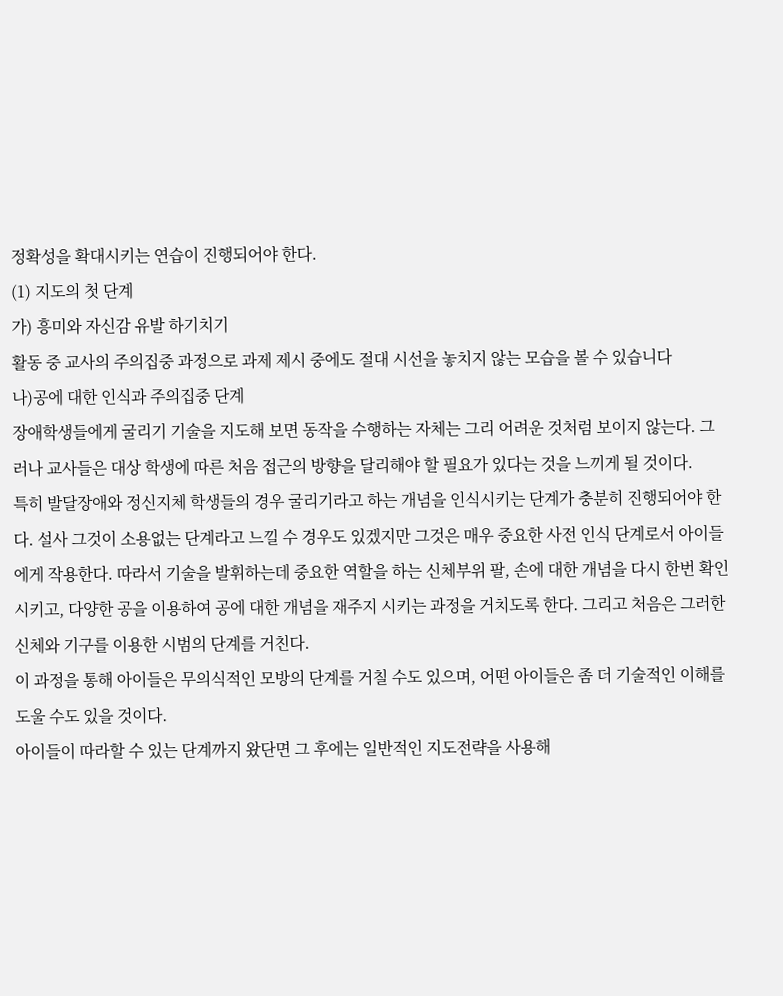정확성을 확대시키는 연습이 진행되어야 한다.
(1) 지도의 첫 단계
가) 흥미와 자신감 유발 하기치기
활동 중 교사의 주의집중 과정으로 과제 제시 중에도 절대 시선을 놓치지 않는 모습을 볼 수 있습니다
나)공에 대한 인식과 주의집중 단계
장애학생들에게 굴리기 기술을 지도해 보면 동작을 수행하는 자체는 그리 어려운 것처럼 보이지 않는다. 그러나 교사들은 대상 학생에 따른 처음 접근의 방향을 달리해야 할 필요가 있다는 것을 느끼게 될 것이다.
특히 발달장애와 정신지체 학생들의 경우 굴리기라고 하는 개념을 인식시키는 단계가 충분히 진행되어야 한다. 설사 그것이 소용없는 단계라고 느낄 수 경우도 있겠지만 그것은 매우 중요한 사전 인식 단계로서 아이들에게 작용한다. 따라서 기술을 발휘하는데 중요한 역할을 하는 신체부위 팔, 손에 대한 개념을 다시 한번 확인시키고, 다양한 공을 이용하여 공에 대한 개념을 재주지 시키는 과정을 거치도록 한다. 그리고 처음은 그러한 신체와 기구를 이용한 시범의 단계를 거친다.
이 과정을 통해 아이들은 무의식적인 모방의 단계를 거칠 수도 있으며, 어떤 아이들은 좀 더 기술적인 이해를 도울 수도 있을 것이다.
아이들이 따라할 수 있는 단계까지 왔단면 그 후에는 일반적인 지도전략을 사용해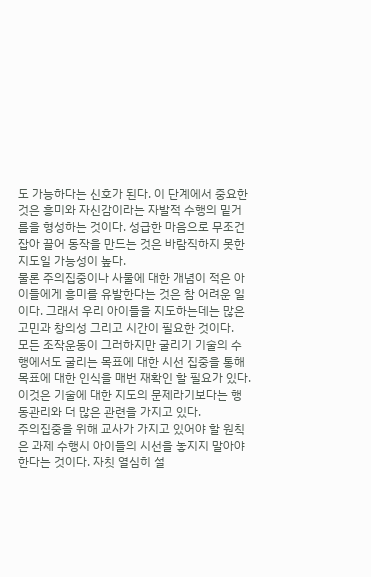도 가능하다는 신호가 된다. 이 단계에서 중요한 것은 흥미와 자신감이라는 자발적 수행의 밑거름을 형성하는 것이다. 성급한 마음으로 무조건 잡아 끌어 동작을 만드는 것은 바람직하지 못한 지도일 가능성이 높다.
물론 주의집중이나 사물에 대한 개념이 적은 아이들에게 흥미를 유발한다는 것은 참 어려운 일이다. 그래서 우리 아이들을 지도하는데는 많은 고민과 창의성 그리고 시간이 필요한 것이다.
모든 조작운동이 그러하지만 굴리기 기술의 수행에서도 굴리는 목표에 대한 시선 집중을 통해 목표에 대한 인식을 매번 재확인 할 필요가 있다. 이것은 기술에 대한 지도의 문제라기보다는 행동관리와 더 많은 관련을 가지고 있다.
주의집중을 위해 교사가 가지고 있어야 할 원칙은 과제 수행시 아이들의 시선을 놓지지 말아야 한다는 것이다. 자칫 열심히 설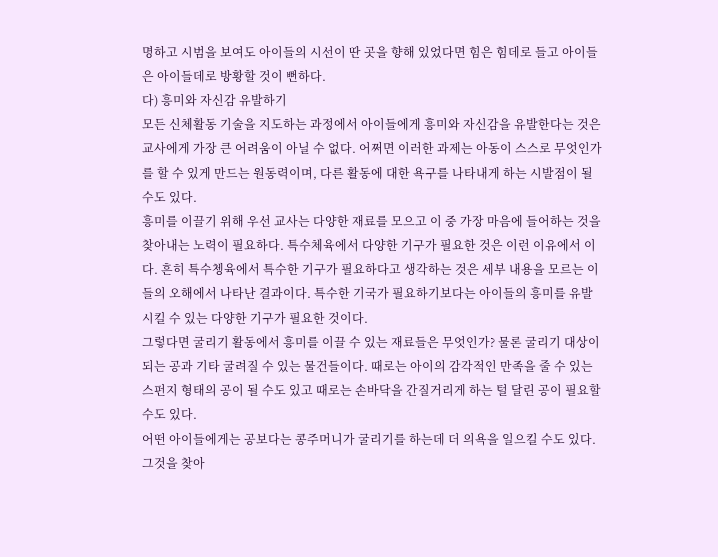명하고 시범을 보여도 아이들의 시선이 딴 곳을 향해 있었다면 힘은 힘데로 들고 아이들은 아이들데로 방황할 것이 뻔하다.
다) 흥미와 자신감 유발하기
모든 신체활동 기술을 지도하는 과정에서 아이들에게 흥미와 자신감을 유발한다는 것은 교사에게 가장 큰 어려움이 아닐 수 없다. 어쩌면 이러한 과제는 아동이 스스로 무엇인가를 할 수 있게 만드는 원동력이며, 다른 활동에 대한 욕구를 나타내게 하는 시발점이 될 수도 있다.
흥미를 이끌기 위해 우선 교사는 다양한 재료를 모으고 이 중 가장 마음에 들어하는 것을 찾아내는 노력이 필요하다. 특수체육에서 다양한 기구가 필요한 것은 이런 이유에서 이다. 흔히 특수쳉육에서 특수한 기구가 필요하다고 생각하는 것은 세부 내용을 모르는 이들의 오해에서 나타난 결과이다. 특수한 기국가 필요하기보다는 아이들의 흥미를 유발시킬 수 있는 다양한 기구가 필요한 것이다.
그렇다면 굴리기 활동에서 흥미를 이끌 수 있는 재료들은 무엇인가? 물론 굴리기 대상이 되는 공과 기타 굴려질 수 있는 물건들이다. 때로는 아이의 감각적인 만족을 줄 수 있는 스펀지 형태의 공이 될 수도 있고 때로는 손바닥을 간질거리게 하는 털 달린 공이 필요할 수도 있다.
어떤 아이들에게는 공보다는 콩주머니가 굴리기를 하는데 더 의욕을 일으킬 수도 있다. 그것을 찾아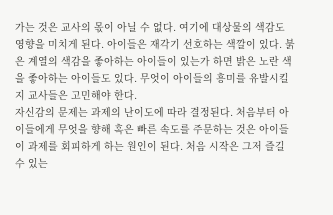가는 것은 교사의 몫이 아닐 수 없다. 여기에 대상물의 색감도 영향을 미치게 된다. 아이들은 재각기 선호하는 색깔이 있다. 붉은 계열의 색감을 좋아하는 아이들이 있는가 하면 밝은 노란 색을 좋아하는 아이들도 있다. 무엇이 아이들의 흥미를 유발시킬지 교사들은 고민해야 한다.
자신감의 문제는 과제의 난이도에 따라 결정된다. 처음부터 아이들에게 무엇을 향해 혹은 빠른 속도를 주문하는 것은 아이들이 과제를 회피하게 하는 원인이 된다. 처음 시작은 그저 즐길 수 있는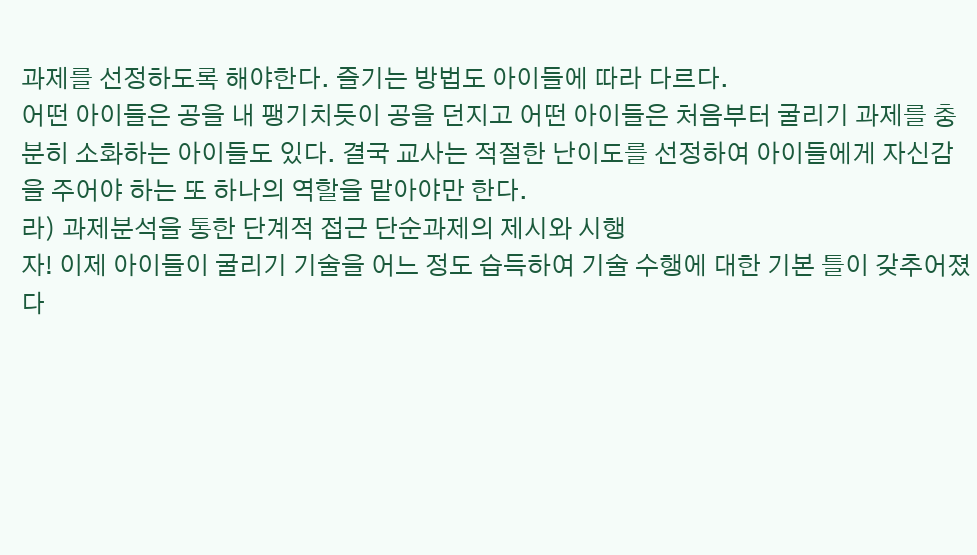과제를 선정하도록 해야한다. 즐기는 방법도 아이들에 따라 다르다.
어떤 아이들은 공을 내 팽기치듯이 공을 던지고 어떤 아이들은 처음부터 굴리기 과제를 충분히 소화하는 아이들도 있다. 결국 교사는 적절한 난이도를 선정하여 아이들에게 자신감을 주어야 하는 또 하나의 역할을 맡아야만 한다.
라) 과제분석을 통한 단계적 접근 단순과제의 제시와 시행
자! 이제 아이들이 굴리기 기술을 어느 정도 습득하여 기술 수행에 대한 기본 틀이 갖추어졌다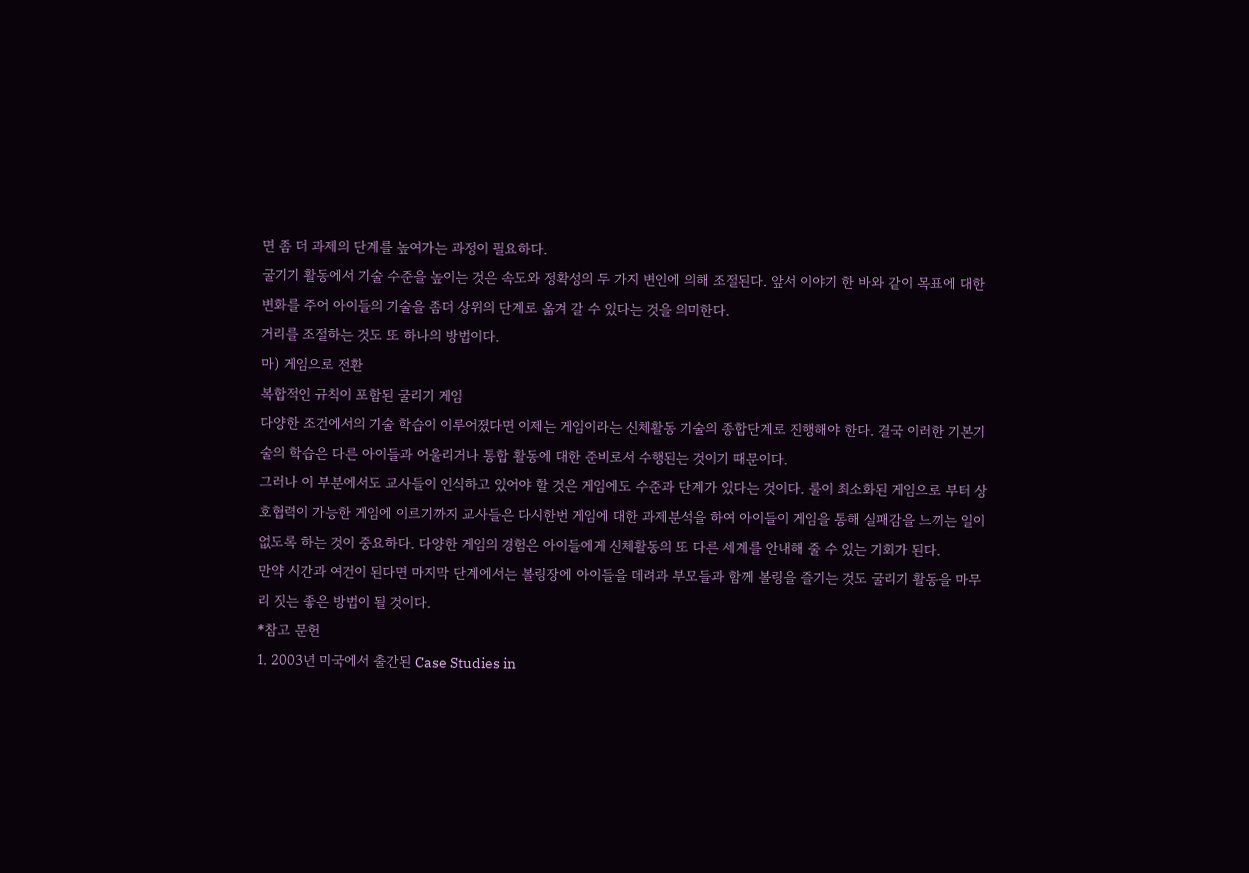면 좀 더 과제의 단계를 높여가는 과정이 필요하다.
굴기기 활동에서 기술 수준을 높이는 것은 속도와 정확성의 두 가지 변인에 의해 조절된다. 앞서 이야기 한 바와 같이 목표에 대한 변화를 주어 아이들의 기술을 좀더 상위의 단계로 옮겨 갈 수 있다는 것을 의미한다.
거리를 조절하는 것도 또 하나의 방법이다.
마) 게임으로 전환
복합적인 규칙이 포함된 굴리기 게임
다양한 조건에서의 기술 학습이 이루어졌다면 이제는 게임이라는 신체활동 기술의 종합단계로 진행해야 한다. 결국 이러한 기본기술의 학습은 다른 아이들과 어울리거나 통합 활동에 대한 준비로서 수행된는 것이기 때문이다.
그러나 이 부분에서도 교사들이 인식하고 있어야 할 것은 게임에도 수준과 단계가 있다는 것이다. 룰이 최소화된 게임으로 부터 상호협력이 가능한 게임에 이르기까지 교사들은 다시한번 게임에 대한 과제분석을 하여 아이들이 게임을 통해 실패감을 느끼는 일이 없도록 하는 것이 중요하다. 다양한 게임의 경험은 아이들에게 신체활동의 또 다른 세계를 안내해 줄 수 있는 기회가 된다.
만약 시간과 여건이 된다면 마지막 단계에서는 볼링장에 아이들을 데려과 부모들과 함께 볼링을 즐기는 것도 굴리기 활동을 마무리 짓는 좋은 방법이 될 것이다.
*참고 문헌
1. 2003년 미국에서 출간된 Case Studies in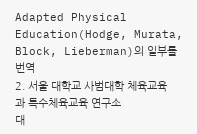Adapted Physical Education(Hodge, Murata, Block, Lieberman)의 일부를 번역
2. 서울 대학교 사범대학 체육교육과 특수체육교육 연구소
대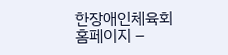한장애인체육회 홈페이지 –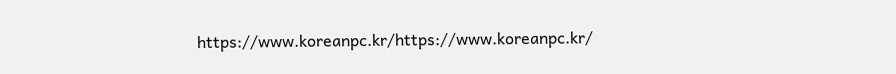https://www.koreanpc.kr/https://www.koreanpc.kr/